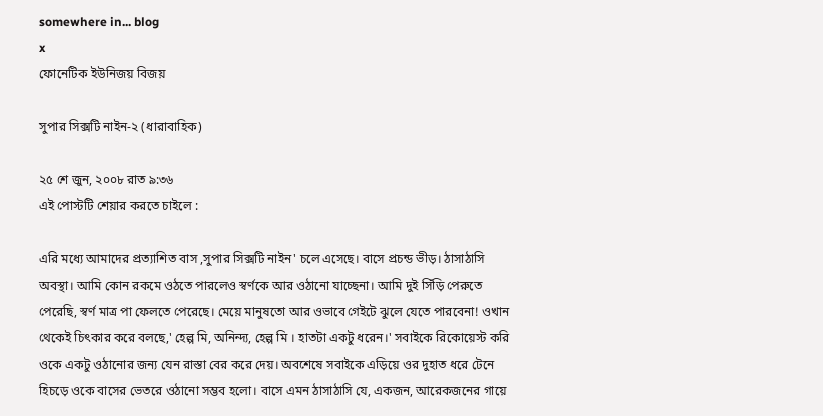somewhere in... blog
x
ফোনেটিক ইউনিজয় বিজয়

সুপার সিক্সটি নাইন-২ (ধারাবাহিক)

২৫ শে জুন, ২০০৮ রাত ৯:৩৬
এই পোস্টটি শেয়ার করতে চাইলে :

এরি মধ্যে আমাদের প্রত্যাশিত বাস ,সুপার সিক্সটি নাইন' চলে এসেছে। বাসে প্রচন্ড ভীড়। ঠাসাঠাসি অবস্থা। আমি কোন রকমে ওঠতে পারলেও স্বর্ণকে আর ওঠানো যাচ্ছেনা। আমি দুই সিঁড়ি পেরুতে পেরেছি, স্বর্ণ মাত্র পা ফেলতে পেরেছে। মেয়ে মানুষতো আর ওভাবে গেইটে ঝুলে যেতে পারবেনা! ওখান থেকেই চিৎকার করে বলছে,' হেল্প মি, অনিন্দ্য, হেল্প মি । হাতটা একটু ধরেন।' সবাইকে রিকোয়েস্ট করি ওকে একটু ওঠানোর জন্য যেন রাস্তা বের করে দেয়। অবশেষে সবাইকে এড়িয়ে ওর দুহাত ধরে টেনে হিচড়ে ওকে বাসের ভেতরে ওঠানো সম্ভব হলো। বাসে এমন ঠাসাঠাসি যে, একজন, আরেকজনের গায়ে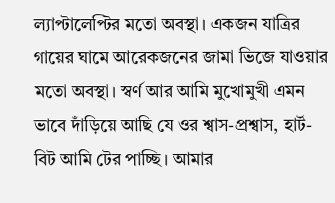ল্যাপ্টালেপ্টির মতো অবস্থা। একজন যাত্রির গায়ের ঘামে আরেকজনের জামা ভিজে যাওয়ার মতো অবস্থা। স্বর্ণ আর আমি মুখোমুখী এমন ভাবে দাঁড়িয়ে আছি যে ওর শ্বাস-প্রশ্বাস, হার্ট-বিট আমি টের পাচ্ছি। আমার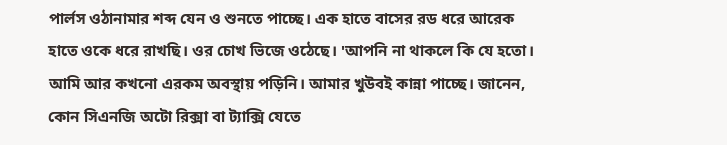পার্লস ওঠানামার শব্দ যেন ও শুনতে পাচ্ছে। এক হাতে বাসের রড ধরে আরেক হাতে ওকে ধরে রাখছি। ওর চোখ ভিজে ওঠেছে। 'আপনি না থাকলে কি যে হতো। আমি আর কখনো এরকম অবস্থায় পড়িনি। আমার খুউবই কান্না পাচ্ছে। জানেন, কোন সিএনজি অটো রিক্সা বা ট্যাক্সি যেতে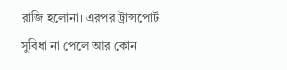রাজি হলোনা। এরপর ট্রান্সপোর্ট সুবিধা না পেলে আর কোন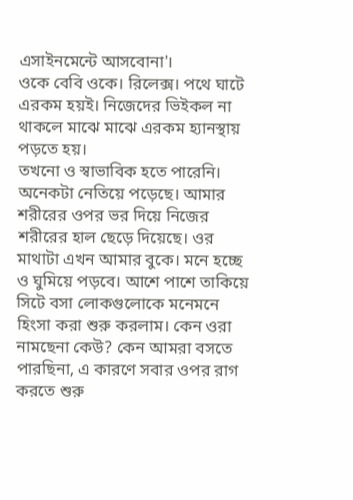এসাইনমেন্টে আসবোনা'।
ওকে বেবি ওকে। রিলেক্স। পথে ঘাটে এরকম হয়ই। নিজেদের ভিইকল না থাকলে মাঝে মাঝে এরকম হ্যানস্থায় পড়তে হয়।
তখনো ও স্বাভাবিক হতে পারেনি। অনেকটা নেতিয়ে পড়েছে। আমার শরীরের ওপর ভর দিয়ে নিজের শরীরের হাল ছেড়ে দিয়েছে। ওর মাথাটা এখন আমার বুকে। মনে হচ্ছে ও ঘুমিয়ে পড়বে। আশে পাশে তাকিয়ে সিটে বসা লোকগুলোকে মনেমনে হিংসা করা শুরু করলাম। কেন ওরা নামছেনা কেউ? কেন আমরা বসতে পারছিনা, এ কারণে সবার ওপর রাগ করতে শুরু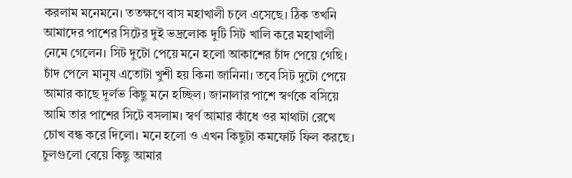করলাম মনেমনে। ততক্ষণে বাস মহাখালী চলে এসেছে। ঠিক তখনি আমাদের পাশের সিটের দুই ভদ্রলোক দুটি সিট খালি করে মহাখালী নেমে গেলেন। সিট দুটো পেয়ে মনে হলো আকাশের চাঁদ পেয়ে গেছি। চাঁদ পেলে মানুষ এতোটা খুশী হয় কিনা জানিনা। তবে সিট দুটো পেয়ে আমার কাছে দূর্লভ কিছু মনে হচ্ছিল। জানালার পাশে স্বর্ণকে বসিয়ে আমি তার পাশের সিটে বসলাম। স্বর্ণ আমার কাঁধে ওর মাথাটা রেখে চোখ বন্ধ করে দিলো। মনে হলো ও এখন কিছুটা কমফোর্ট ফিল করছে। চুলগুলো বেয়ে কিছু আমার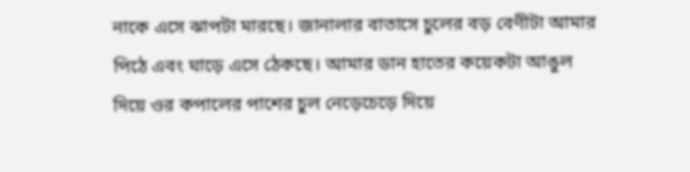নাকে এসে ঝাপটা মারছে। জানালার বাতাসে চুলের বড় বেণীটা আমার পিঠে এবং ঘাড়ে এসে ঠেকছে। আমার ডান হাতের কয়েকটা আঙুল দিয়ে ওর কপালের পাশের চুল নেড়েচেড়ে দিয়ে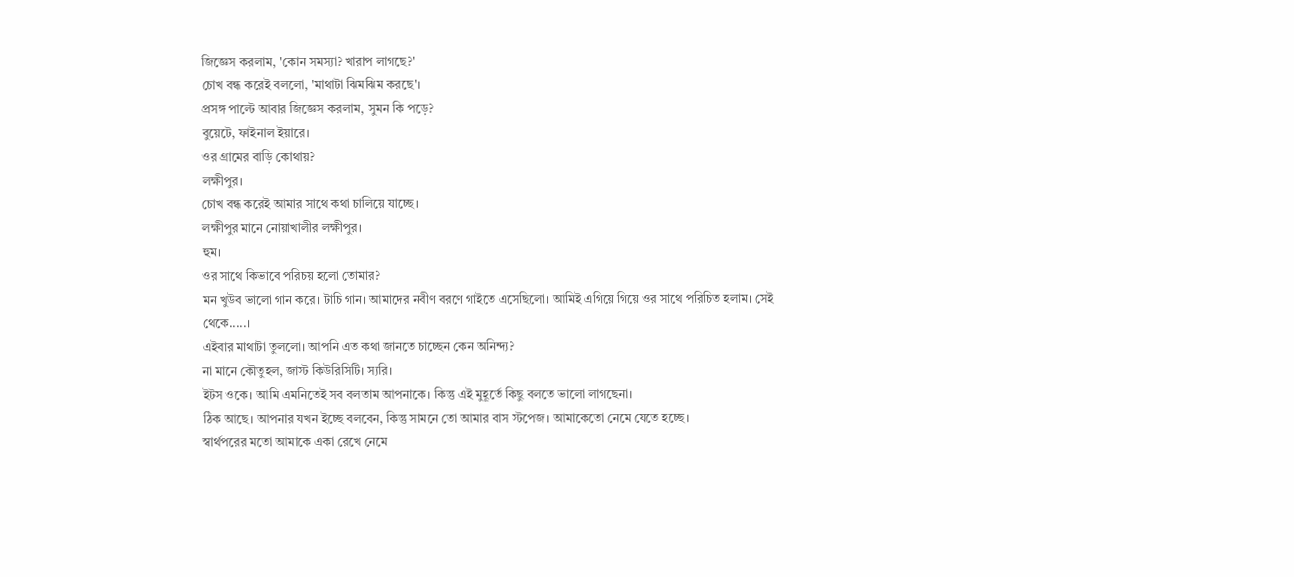জিজ্ঞেস করলাম, 'কোন সমস্যা? খারাপ লাগছে?'
চোখ বন্ধ করেই বললো, 'মাথাটা ঝিমঝিম করছে'।
প্রসঙ্গ পাল্টে আবার জিজ্ঞেস করলাম, সুমন কি পড়ে?
বুয়েটে, ফাইনাল ইয়ারে।
ওর গ্রামের বাড়ি কোথায়?
লক্ষীপুর।
চোখ বন্ধ করেই আমার সাথে কথা চালিয়ে যাচ্ছে।
লক্ষীপুর মানে নোয়াখালীর লক্ষীপুর।
হুম।
ওর সাথে কিভাবে পরিচয় হলো তোমার?
মন খুউব ভালো গান করে। টাচি গান। আমাদের নবীণ বরণে গাইতে এসেছিলো। আমিই এগিয়ে গিয়ে ওর সাথে পরিচিত হলাম। সেই থেকে.....।
এইবার মাথাটা তুললো। আপনি এত কথা জানতে চাচ্ছেন কেন অনিন্দ্য?
না মানে কৌতুহল, জাস্ট কিউরিসিটি। স্যরি।
ইটস ওকে। আমি এমনিতেই সব বলতাম আপনাকে। কিন্তু এই মুহূর্তে কিছু বলতে ভালো লাগছেনা।
ঠিক আছে। আপনার যখন ইচ্ছে বলবেন, কিন্তু সামনে তো আমার বাস স্টপেজ। আমাকেতো নেমে যেতে হচ্ছে।
স্বার্থপরের মতো আমাকে একা রেখে নেমে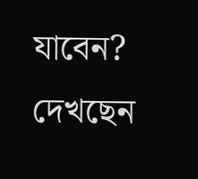যাবেন? দেখছেন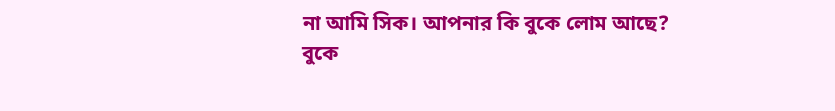না আমি সিক। আপনার কি বুকে লোম আছে?
বুকে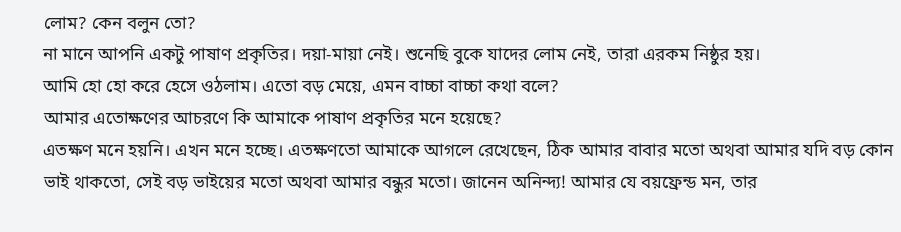লোম? কেন বলুন তো?
না মানে আপনি একটু পাষাণ প্রকৃতির। দয়া-মায়া নেই। শুনেছি বুকে যাদের লোম নেই, তারা এরকম নিষ্ঠুর হয়।
আমি হো হো করে হেসে ওঠলাম। এতো বড় মেয়ে, এমন বাচ্চা বাচ্চা কথা বলে?
আমার এতোক্ষণের আচরণে কি আমাকে পাষাণ প্রকৃতির মনে হয়েছে?
এতক্ষণ মনে হয়নি। এখন মনে হচ্ছে। এতক্ষণতো আমাকে আগলে রেখেছেন, ঠিক আমার বাবার মতো অথবা আমার যদি বড় কোন ভাই থাকতো, সেই বড় ভাইয়ের মতো অথবা আমার বন্ধুর মতো। জানেন অনিন্দ্য! আমার যে বয়ফ্রেন্ড মন, তার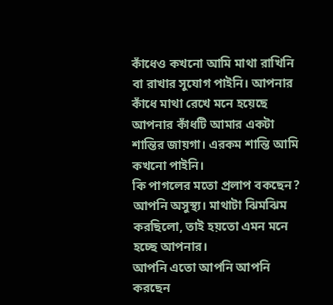কাঁধেও কখনো আমি মাথা রাখিনি বা রাখার সুযোগ পাইনি। আপনার কাঁধে মাথা রেখে মনে হয়েছে আপনার কাঁধটি আমার একটা শান্তির জায়গা। এরকম শান্তি আমি কখনো পাইনি।
কি পাগলের মতো প্রলাপ বকছেন? আপনি অসুস্থ্য। মাথাটা ঝিমঝিম করছিলো, তাই হয়তো এমন মনে হচ্ছে আপনার।
আপনি এতো আপনি আপনি করছেন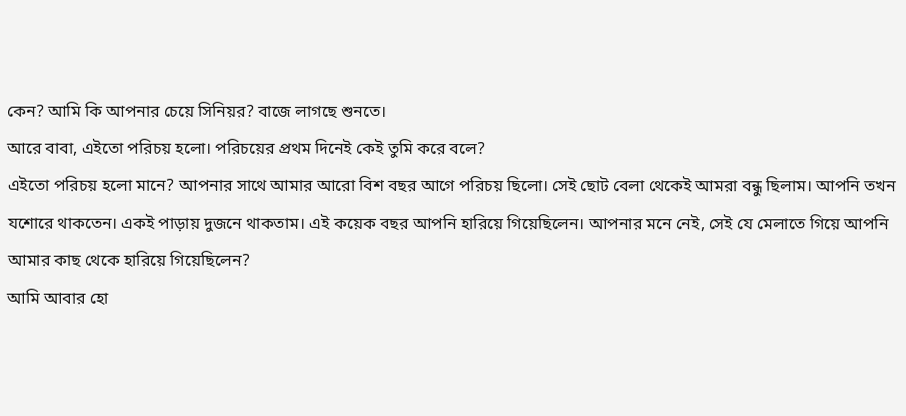কেন? আমি কি আপনার চেয়ে সিনিয়র? বাজে লাগছে শুনতে।
আরে বাবা, এইতো পরিচয় হলো। পরিচয়ের প্রথম দিনেই কেই তুমি করে বলে?
এইতো পরিচয় হলো মানে? আপনার সাথে আমার আরো বিশ বছর আগে পরিচয় ছিলো। সেই ছোট বেলা থেকেই আমরা বন্ধু ছিলাম। আপনি তখন যশোরে থাকতেন। একই পাড়ায় দুজনে থাকতাম। এই কয়েক বছর আপনি হারিয়ে গিয়েছিলেন। আপনার মনে নেই, সেই যে মেলাতে গিয়ে আপনি আমার কাছ থেকে হারিয়ে গিয়েছিলেন?
আমি আবার হো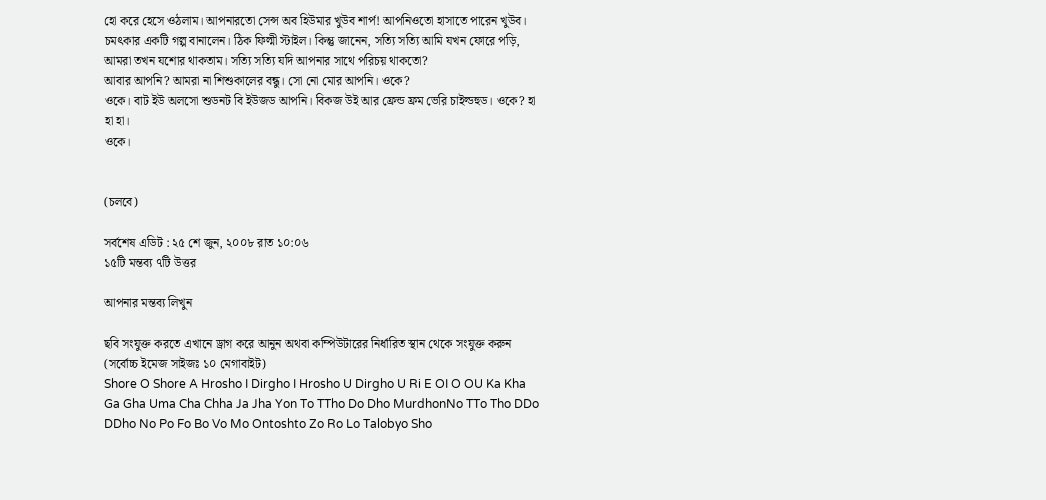হো করে হেসে ওঠলাম। আপনারতো সেন্স অব হিউমার খুউব শার্প! আপনিওতো হাসাতে পারেন খুউব। চমৎকার একটি গল্প বানালেন। ঠিক ফিল্মী স্টাইল। কিন্তু জানেন, সত্যি সত্যি আমি যখন ফোরে পড়ি, আমরা তখন যশোর থাকতাম। সত্যি সত্যি যদি আপনার সাথে পরিচয় থাকতো?
আবার আপনি? আমরা না শিশুকালের বন্ধু। সো নো মোর আপনি। ওকে?
ওকে। বাট ইউ অলসো শুডনট বি ইউজড আপনি। বিকজ উই আর ফ্রেন্ড ফ্রম ভেরি চাইল্ডহুড। ওকে? হা হা হা।
ওকে।


(চলবে)

সর্বশেষ এডিট : ২৫ শে জুন, ২০০৮ রাত ১০:০৬
১৫টি মন্তব্য ৭টি উত্তর

আপনার মন্তব্য লিখুন

ছবি সংযুক্ত করতে এখানে ড্রাগ করে আনুন অথবা কম্পিউটারের নির্ধারিত স্থান থেকে সংযুক্ত করুন (সর্বোচ্চ ইমেজ সাইজঃ ১০ মেগাবাইট)
Shore O Shore A Hrosho I Dirgho I Hrosho U Dirgho U Ri E OI O OU Ka Kha Ga Gha Uma Cha Chha Ja Jha Yon To TTho Do Dho MurdhonNo TTo Tho DDo DDho No Po Fo Bo Vo Mo Ontoshto Zo Ro Lo Talobyo Sho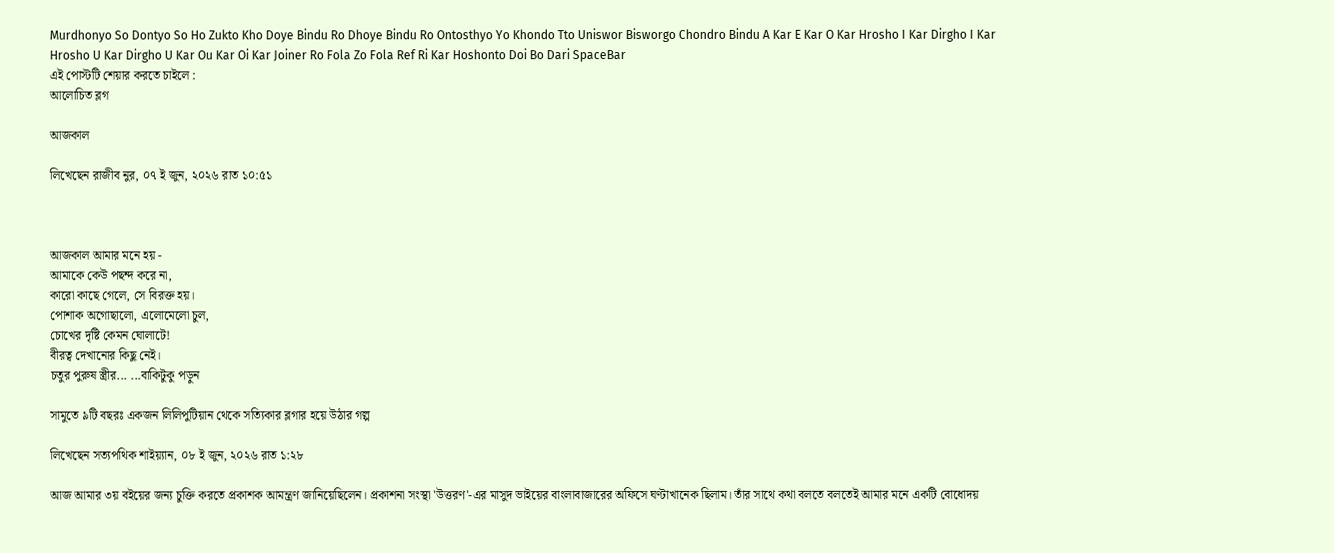Murdhonyo So Dontyo So Ho Zukto Kho Doye Bindu Ro Dhoye Bindu Ro Ontosthyo Yo Khondo Tto Uniswor Bisworgo Chondro Bindu A Kar E Kar O Kar Hrosho I Kar Dirgho I Kar Hrosho U Kar Dirgho U Kar Ou Kar Oi Kar Joiner Ro Fola Zo Fola Ref Ri Kar Hoshonto Doi Bo Dari SpaceBar
এই পোস্টটি শেয়ার করতে চাইলে :
আলোচিত ব্লগ

আজকাল

লিখেছেন রাজীব নুর, ০৭ ই জুন, ২০২৬ রাত ১০:৫১



আজকাল আমার মনে হয় -
আমাকে কেউ পছন্দ করে না,
কারো কাছে গেলে, সে বিরক্ত হয়।
পোশাক অগোছালো, এলোমেলো চুল,
চোখের দৃষ্টি কেমন ঘোলাটে!
বীরত্ব দেখানোর কিছু নেই।
চতুর পুরুষ স্ত্রীর... ...বাকিটুকু পড়ুন

সামুতে ৯টি বছরঃ একজন লিলিপুটিয়ান থেকে সত্যিকার ব্লগার হয়ে উঠার গল্প

লিখেছেন সত্যপথিক শাইয়্যান, ০৮ ই জুন, ২০২৬ রাত ১:২৮

আজ আমার ৩য় বইয়ের জন্য চুক্তি করতে প্রকাশক আমন্ত্রণ জানিয়েছিলেন। প্রকাশনা সংস্থা 'উত্তরণ'-এর মাসুদ ভাইয়ের বাংলাবাজারের অফিসে ঘণ্টাখানেক ছিলাম। তাঁর সাথে কথা বলতে বলতেই আমার মনে একটি বোধোদয়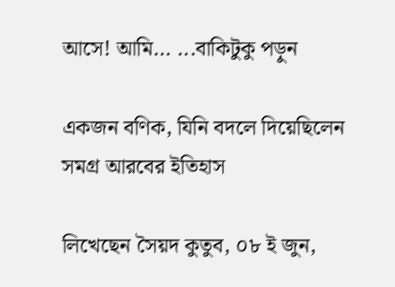আসে! আমি... ...বাকিটুকু পড়ুন

একজন বণিক, যিনি বদলে দিয়েছিলেন সমগ্র আরবের ইতিহাস

লিখেছেন সৈয়দ কুতুব, ০৮ ই জুন,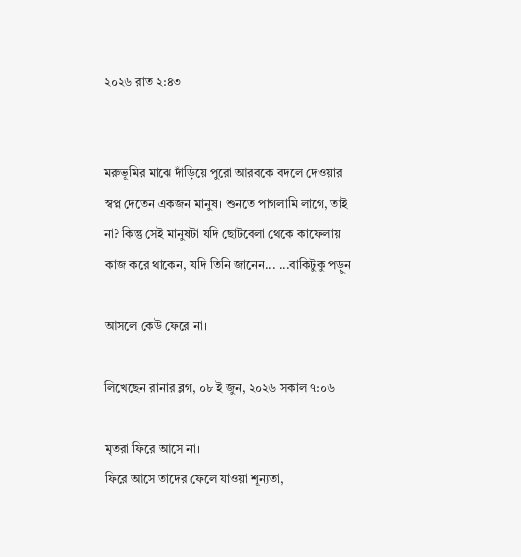২০২৬ রাত ২:৪৩


মরুভূমির মাঝে দাঁড়িয়ে পুরো আরবকে বদলে দেওয়ার স্বপ্ন দেতেন একজন মানুষ। শুনতে পাগলামি লাগে, তাই না? কিন্তু সেই মানুষটা যদি ছোটবেলা থেকে কাফেলায় কাজ করে থাকেন, যদি তিনি জানেন... ...বাকিটুকু পড়ুন

আসলে কেউ ফেরে না।

লিখেছেন রানার ব্লগ, ০৮ ই জুন, ২০২৬ সকাল ৭:০৬

মৃতরা ফিরে আসে না।
ফিরে আসে তাদের ফেলে যাওয়া শূন্যতা,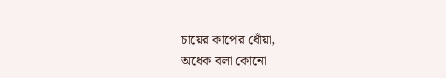চায়ের কাপের ধোঁয়া,
অধেক বলা কোনো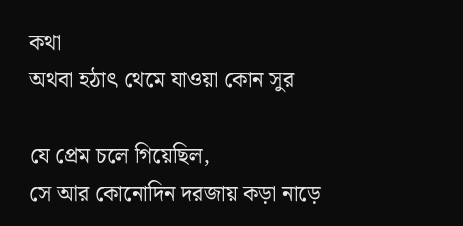কথা
অথবা হঠাৎ থেমে যাওয়া কোন সুর

যে প্রেম চলে গিয়েছিল,
সে আর কোনোদিন দরজায় কড়া নাড়ে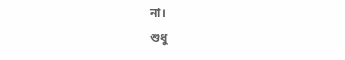না।
শুধু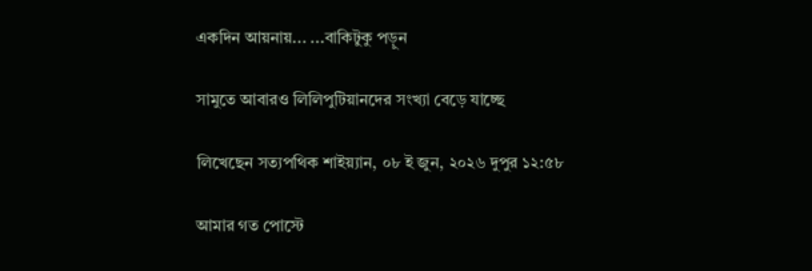একদিন আয়নায়... ...বাকিটুকু পড়ুন

সামুতে আবারও লিলিপুটিয়ানদের সংখ্যা বেড়ে যাচ্ছে

লিখেছেন সত্যপথিক শাইয়্যান, ০৮ ই জুন, ২০২৬ দুপুর ১২:৫৮

আমার গত পোস্টে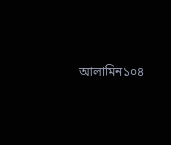আলামিন১০৪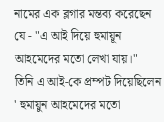নামের এক ব্লগার মন্তব্য করেছেন যে - "এ আই দিয়ে হুমায়ূন আহমেদের মতো লেখা যায়।"
তিনি এ আই-কে প্রম্পট দিয়েছিলেন ' হুমায়ুন আহমেদের মতো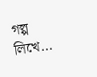গল্প লিখে...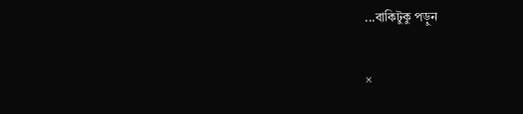...বাকিটুকু পড়ুন

×